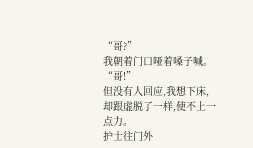“哥?”
我朝着门口哑着嗓子喊。
“哥!”
但没有人回应,我想下床,却跟虚脱了一样,使不上一点力。
护士往门外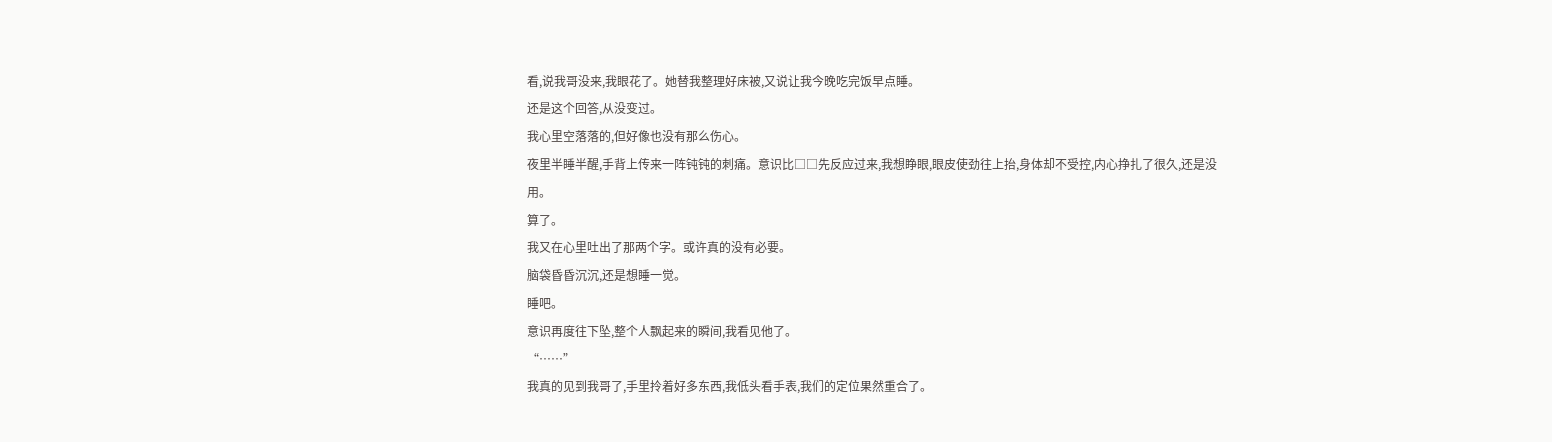看,说我哥没来,我眼花了。她替我整理好床被,又说让我今晚吃完饭早点睡。
还是这个回答,从没变过。
我心里空落落的,但好像也没有那么伤心。
夜里半睡半醒,手背上传来一阵钝钝的刺痛。意识比□□先反应过来,我想睁眼,眼皮使劲往上抬,身体却不受控,内心挣扎了很久,还是没用。
算了。
我又在心里吐出了那两个字。或许真的没有必要。
脑袋昏昏沉沉,还是想睡一觉。
睡吧。
意识再度往下坠,整个人飘起来的瞬间,我看见他了。
“……”
我真的见到我哥了,手里拎着好多东西,我低头看手表,我们的定位果然重合了。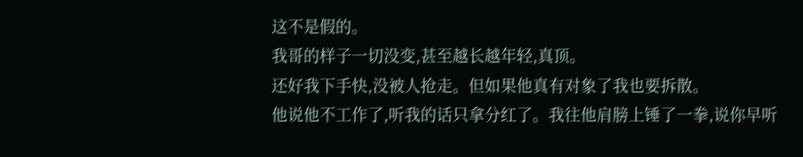这不是假的。
我哥的样子一切没变,甚至越长越年轻,真顶。
还好我下手快,没被人抢走。但如果他真有对象了我也要拆散。
他说他不工作了,听我的话只拿分红了。我往他肩膀上锤了一拳,说你早听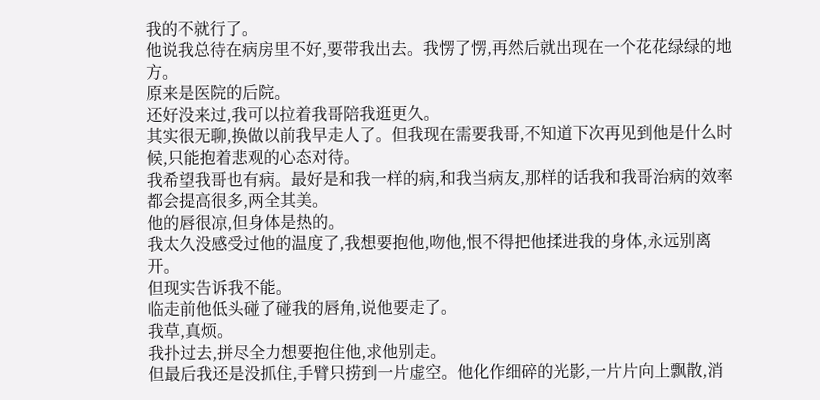我的不就行了。
他说我总待在病房里不好,要带我出去。我愣了愣,再然后就出现在一个花花绿绿的地方。
原来是医院的后院。
还好没来过,我可以拉着我哥陪我逛更久。
其实很无聊,换做以前我早走人了。但我现在需要我哥,不知道下次再见到他是什么时候,只能抱着悲观的心态对待。
我希望我哥也有病。最好是和我一样的病,和我当病友,那样的话我和我哥治病的效率都会提高很多,两全其美。
他的唇很凉,但身体是热的。
我太久没感受过他的温度了,我想要抱他,吻他,恨不得把他揉进我的身体,永远别离开。
但现实告诉我不能。
临走前他低头碰了碰我的唇角,说他要走了。
我草,真烦。
我扑过去,拼尽全力想要抱住他,求他别走。
但最后我还是没抓住,手臂只捞到一片虚空。他化作细碎的光影,一片片向上飘散,消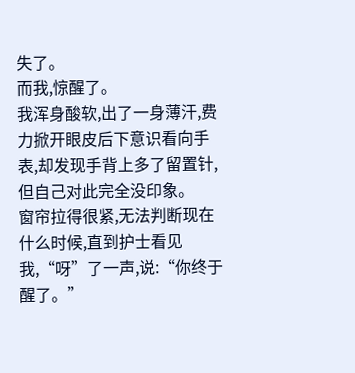失了。
而我,惊醒了。
我浑身酸软,出了一身薄汗,费力掀开眼皮后下意识看向手表,却发现手背上多了留置针,但自己对此完全没印象。
窗帘拉得很紧,无法判断现在什么时候,直到护士看见我,“呀”了一声,说:“你终于醒了。”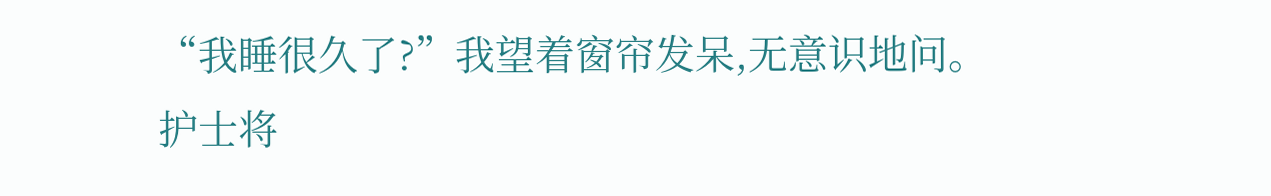“我睡很久了?”我望着窗帘发呆,无意识地问。
护士将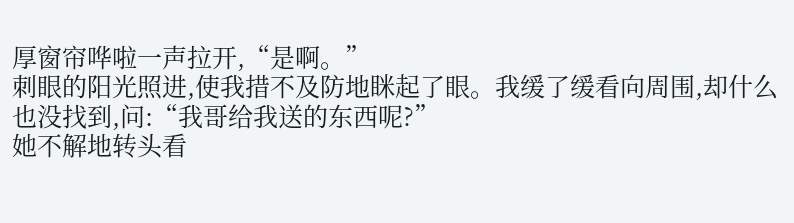厚窗帘哗啦一声拉开,“是啊。”
刺眼的阳光照进,使我措不及防地眯起了眼。我缓了缓看向周围,却什么也没找到,问:“我哥给我送的东西呢?”
她不解地转头看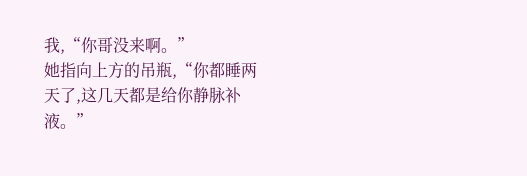我,“你哥没来啊。”
她指向上方的吊瓶,“你都睡两天了,这几天都是给你静脉补液。”